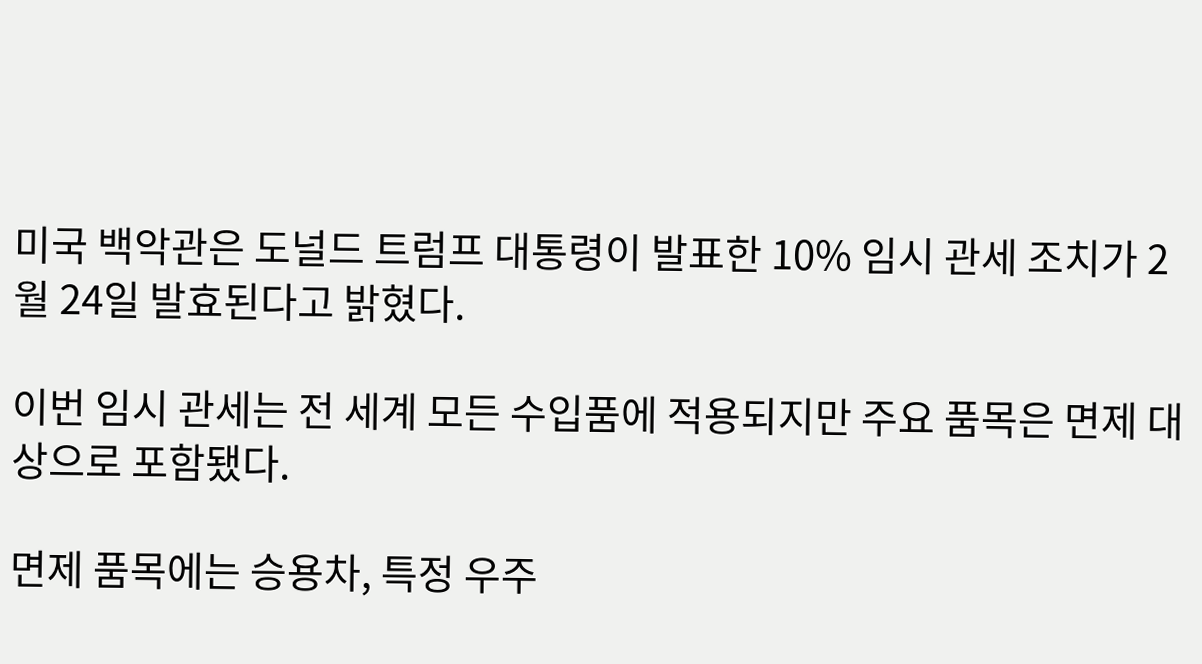미국 백악관은 도널드 트럼프 대통령이 발표한 10% 임시 관세 조치가 2월 24일 발효된다고 밝혔다.

이번 임시 관세는 전 세계 모든 수입품에 적용되지만 주요 품목은 면제 대상으로 포함됐다.

면제 품목에는 승용차, 특정 우주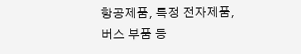항공제품, 특정 전자제품, 버스 부품 등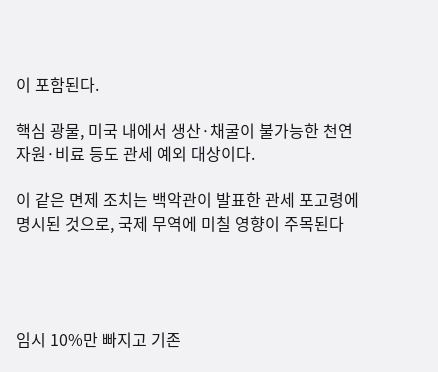이 포함된다.

핵심 광물, 미국 내에서 생산·채굴이 불가능한 천연자원·비료 등도 관세 예외 대상이다.

이 같은 면제 조치는 백악관이 발표한 관세 포고령에 명시된 것으로, 국제 무역에 미칠 영향이 주목된다




임시 10%만 빠지고 기존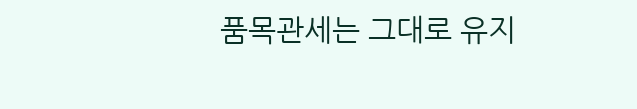품목관세는 그대로 유지